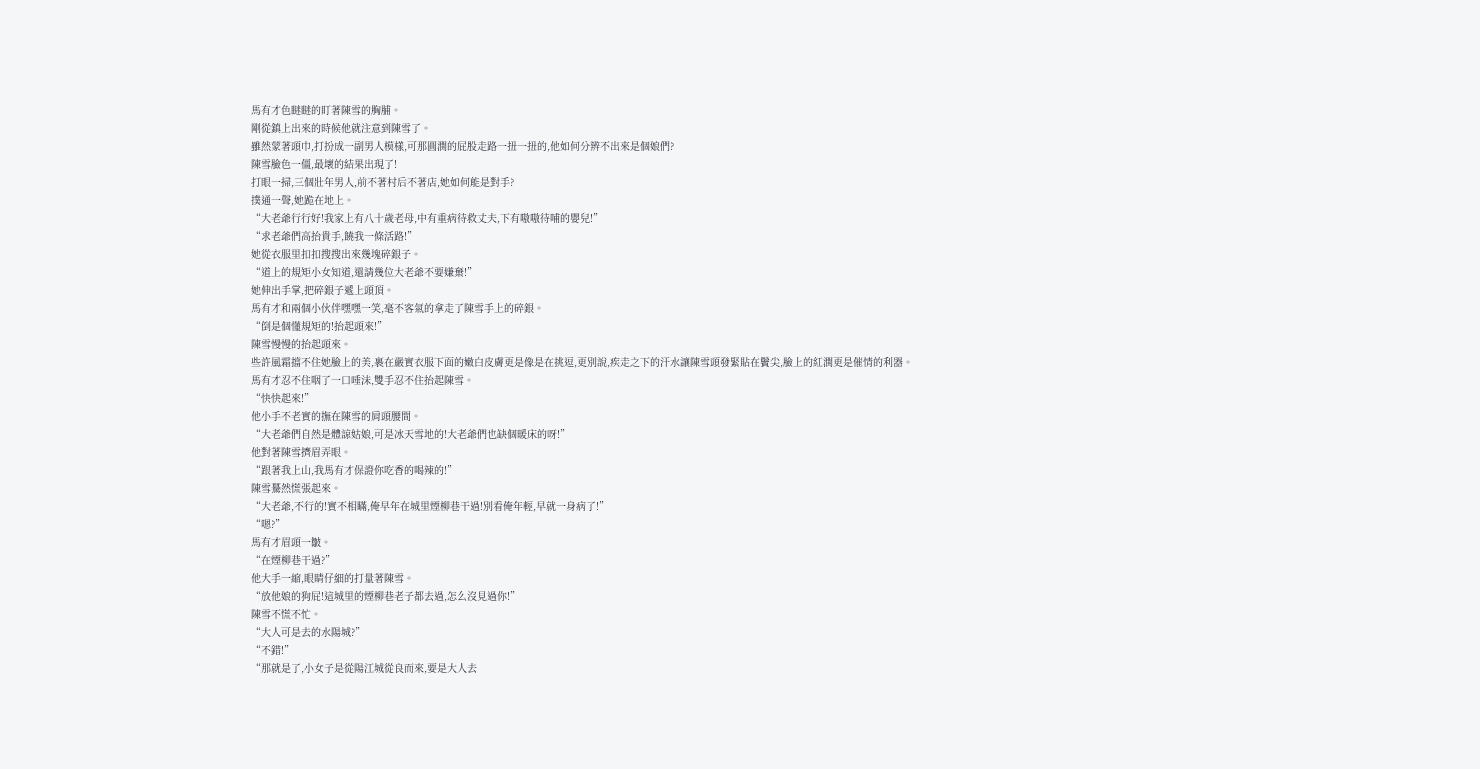馬有才色瞇瞇的盯著陳雪的胸脯。
剛從鎮上出來的時候他就注意到陳雪了。
雖然蒙著頭巾,打扮成一副男人模樣,可那圓潤的屁股走路一扭一扭的,他如何分辨不出來是個娘們?
陳雪臉色一僵,最壞的結果出現了!
打眼一掃,三個壯年男人,前不著村后不著店,她如何能是對手?
撲通一聲,她跪在地上。
“大老爺行行好!我家上有八十歲老母,中有重病待救丈夫,下有嗷嗷待哺的嬰兒!”
“求老爺們高抬貴手,饒我一條活路!”
她從衣服里扣扣搜搜出來幾塊碎銀子。
“道上的規矩小女知道,還請幾位大老爺不要嫌棄!”
她伸出手掌,把碎銀子遞上頭頂。
馬有才和兩個小伙伴嘿嘿一笑,毫不客氣的拿走了陳雪手上的碎銀。
“倒是個懂規矩的!抬起頭來!”
陳雪慢慢的抬起頭來。
些許風霜擋不住她臉上的美,裹在嚴實衣服下面的嫩白皮膚更是像是在挑逗,更別說,疾走之下的汗水讓陳雪頭發緊貼在鬢尖,臉上的紅潤更是催情的利器。
馬有才忍不住咽了一口唾沫,雙手忍不住抬起陳雪。
“快快起來!”
他小手不老實的撫在陳雪的肩頭腰間。
“大老爺們自然是體諒姑娘,可是冰天雪地的!大老爺們也缺個暖床的呀!”
他對著陳雪擠眉弄眼。
“跟著我上山,我馬有才保證你吃香的喝辣的!”
陳雪驀然慌張起來。
“大老爺,不行的!實不相瞞,俺早年在城里煙柳巷干過!別看俺年輕,早就一身病了!”
“嗯?”
馬有才眉頭一皺。
“在煙柳巷干過?”
他大手一縮,眼睛仔細的打量著陳雪。
“放他娘的狗屁!這城里的煙柳巷老子都去過,怎么沒見過你!”
陳雪不慌不忙。
“大人可是去的水陽城?”
“不錯!”
“那就是了,小女子是從陽江城從良而來,要是大人去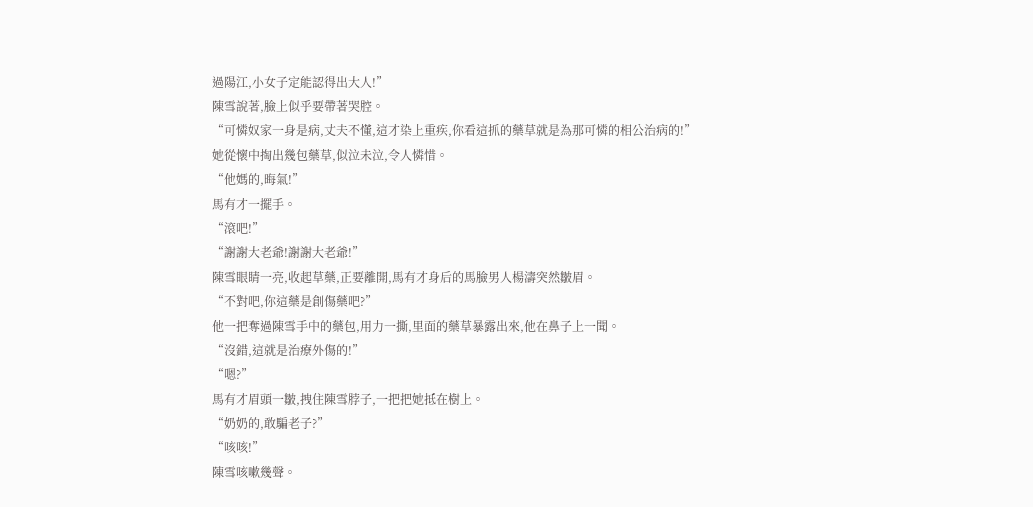過陽江,小女子定能認得出大人!”
陳雪說著,臉上似乎要帶著哭腔。
“可憐奴家一身是病,丈夫不懂,這才染上重疾,你看這抓的藥草就是為那可憐的相公治病的!”
她從懷中掏出幾包藥草,似泣未泣,令人憐惜。
“他媽的,晦氣!”
馬有才一擺手。
“滾吧!”
“謝謝大老爺!謝謝大老爺!”
陳雪眼睛一亮,收起草藥,正要離開,馬有才身后的馬臉男人楊濤突然皺眉。
“不對吧,你這藥是創傷藥吧?”
他一把奪過陳雪手中的藥包,用力一撕,里面的藥草暴露出來,他在鼻子上一聞。
“沒錯,這就是治療外傷的!”
“嗯?”
馬有才眉頭一皺,拽住陳雪脖子,一把把她抵在樹上。
“奶奶的,敢騙老子?”
“咳咳!”
陳雪咳嗽幾聲。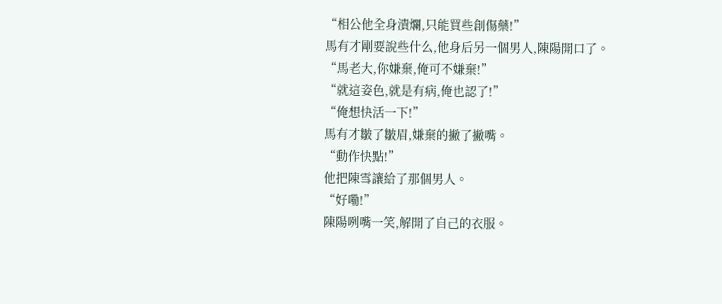“相公他全身潰爛,只能買些創傷藥!”
馬有才剛要說些什么,他身后另一個男人,陳陽開口了。
“馬老大,你嫌棄,俺可不嫌棄!”
“就這姿色,就是有病,俺也認了!”
“俺想快活一下!”
馬有才皺了皺眉,嫌棄的撇了撇嘴。
“動作快點!”
他把陳雪讓給了那個男人。
“好嘞!”
陳陽咧嘴一笑,解開了自己的衣服。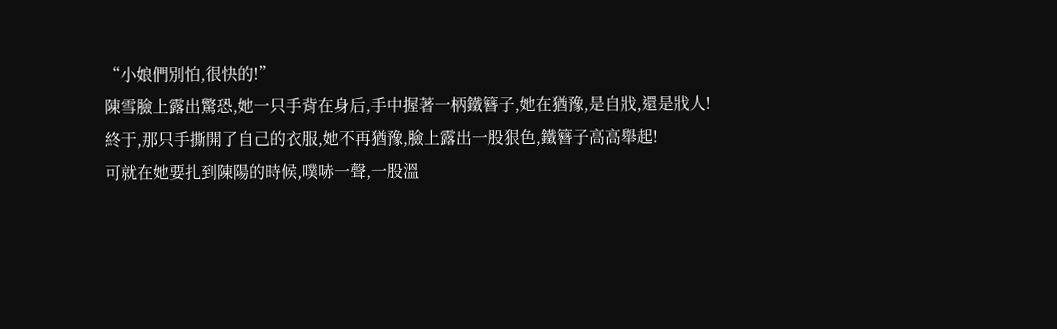“小娘們別怕,很快的!”
陳雪臉上露出驚恐,她一只手背在身后,手中握著一柄鐵簪子,她在猶豫,是自戕,還是戕人!
終于,那只手撕開了自己的衣服,她不再猶豫,臉上露出一股狠色,鐵簪子高高舉起!
可就在她要扎到陳陽的時候,噗哧一聲,一股溫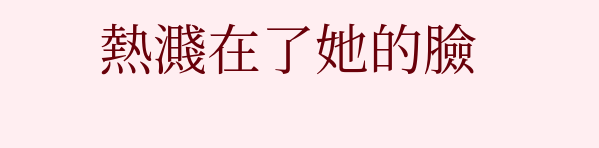熱濺在了她的臉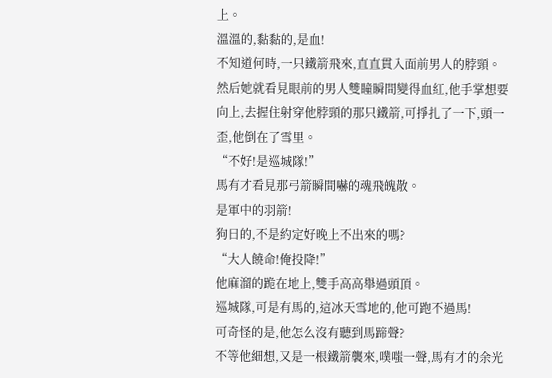上。
溫溫的,黏黏的,是血!
不知道何時,一只鐵箭飛來,直直貫入面前男人的脖頸。
然后她就看見眼前的男人雙瞳瞬間變得血紅,他手掌想要向上,去握住射穿他脖頸的那只鐵箭,可掙扎了一下,頭一歪,他倒在了雪里。
“不好!是巡城隊!”
馬有才看見那弓箭瞬間嚇的魂飛魄散。
是軍中的羽箭!
狗日的,不是約定好晚上不出來的嗎?
“大人饒命!俺投降!”
他麻溜的跪在地上,雙手高高舉過頭頂。
巡城隊,可是有馬的,這冰天雪地的,他可跑不過馬!
可奇怪的是,他怎么沒有聽到馬蹄聲?
不等他細想,又是一根鐵箭襲來,噗嗤一聲,馬有才的余光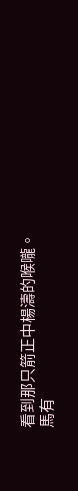看到那只箭正中楊濤的喉嚨。
馬有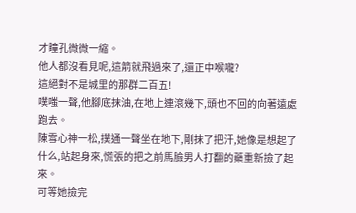才瞳孔微微一縮。
他人都沒看見呢,這箭就飛過來了,還正中喉嚨?
這絕對不是城里的那群二百五!
噗嗤一聲,他腳底抹油,在地上連滾幾下,頭也不回的向著遠處跑去。
陳雪心神一松,撲通一聲坐在地下,剛抹了把汗,她像是想起了什么,站起身來,慌張的把之前馬臉男人打翻的藥重新撿了起來。
可等她撿完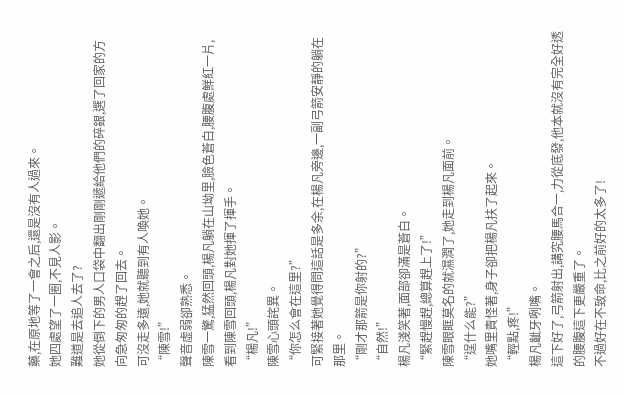藥,在原地等了一會之后,還是沒有人過來。
她四處望了一圈,不見人影。
難道是去追人去了?
她從倒下的男人口袋中翻出剛剛遞給他們的碎銀,選了回家的方向急匆匆的趕了回去。
可沒走多遠,她就聽到有人喚她。
“陳雪!”
聲音虛弱卻熟悉。
陳雪一驚,猛然回頭,楊凡躺在山坳里,臉色蒼白,腰腹處鮮紅一片,看到陳雪回頭,楊凡對她揮了揮手。
“楊凡!”
陳雪心頭詫異。
“你怎么會在這里?”
可緊接著她覺得問這話是多余,在楊凡旁邊,一副弓箭安靜的躺在那里。
“剛才那箭是你射的?”
“自然!”
楊凡淺笑著,面部卻滿是蒼白。
“緊趕慢趕,總算趕上了!”
陳雪眼眶莫名的就濕潤了,她走到楊凡面前。
“逞什么能?”
她嘴里責怪著,身子卻把楊凡扶了起來。
“輕點,疼!”
楊凡齜牙咧嘴。
這下好了,弓箭射出,講究腰馬合一,力從底發,他本就沒有完全好透的腰腹這下更嚴重了。
不過好在不致命,比之前好的太多了!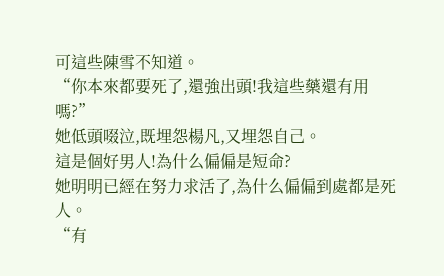可這些陳雪不知道。
“你本來都要死了,還強出頭!我這些藥還有用嗎?”
她低頭啜泣,既埋怨楊凡,又埋怨自己。
這是個好男人!為什么偏偏是短命?
她明明已經在努力求活了,為什么偏偏到處都是死人。
“有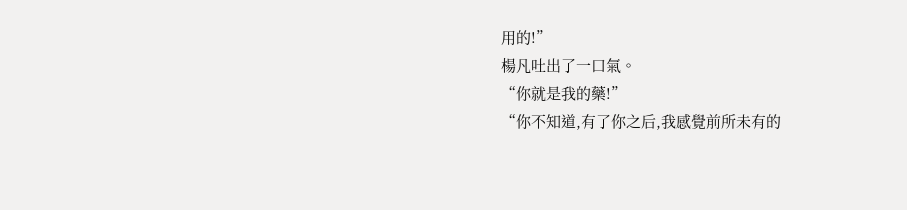用的!”
楊凡吐出了一口氣。
“你就是我的藥!”
“你不知道,有了你之后,我感覺前所未有的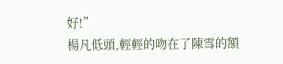好!”
楊凡低頭,輕輕的吻在了陳雪的額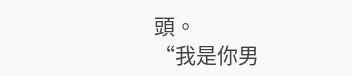頭。
“我是你男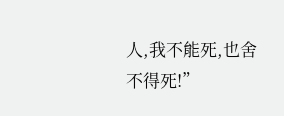人,我不能死,也舍不得死!”